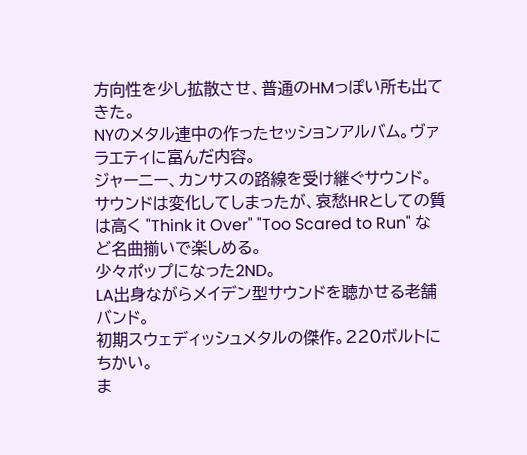方向性を少し拡散させ、普通のHMっぽい所も出てきた。
NYのメタル連中の作ったセッションアルバム。ヴァラエティに富んだ内容。
ジャーニー、カンサスの路線を受け継ぐサウンド。
サウンドは変化してしまったが、哀愁HRとしての質は高く "Think it Over" "Too Scared to Run" など名曲揃いで楽しめる。
少々ポップになった2ND。
LA出身ながらメイデン型サウンドを聴かせる老舗バンド。
初期スウェディッシュメタルの傑作。220ボルトにちかい。
ま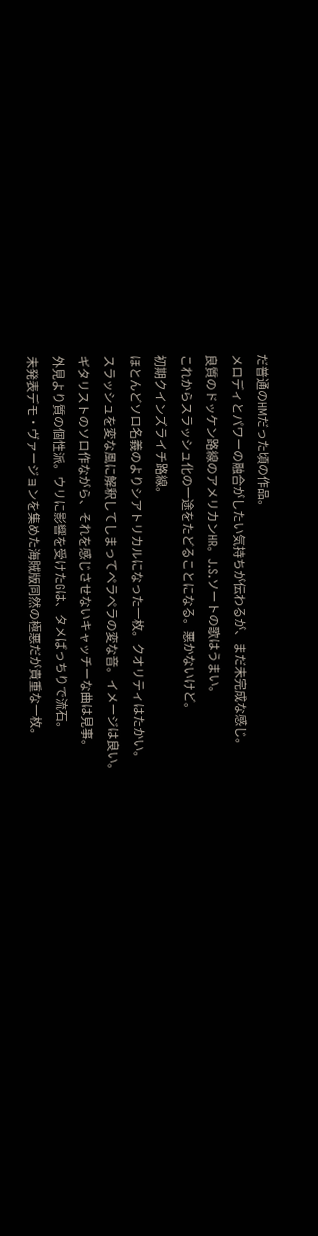だ普通のHMだった頃の作品。
メロディとパワーの融合がしたい気持ちが伝わるが、まだ未完成な感じ。
良質のドッケン路線のアメリカンHR。J.S.ソートの歌はうまい。
これからスラッシュ化の一途をたどることになる。悪かないけど。
初期クインズライチ路線。
ほとんどソロ名義のよりシアトリカルになった一枚。クオリティはたかい。
スラッシュを変な風に解釈してしまってペラペラの変な音。イメージは良い。
ギタリストのソロ作ながら、それを感じさせないキャッチーな曲は見事。
外見より質の個性派。ウリに影響を受けたGは、タメばっちりで流石。
未発表デモ・ヴァージョンを集めた海賊版同然の極悪だが貴重な一枚。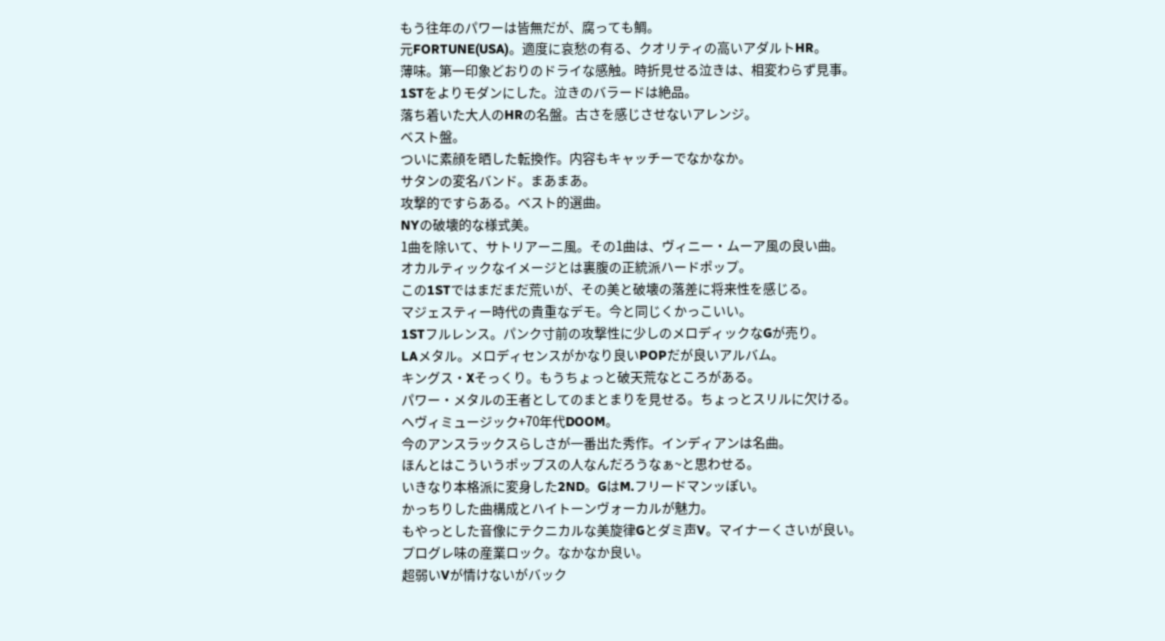もう往年のパワーは皆無だが、腐っても鯛。
元FORTUNE(USA)。適度に哀愁の有る、クオリティの高いアダルトHR。
薄味。第一印象どおりのドライな感触。時折見せる泣きは、相変わらず見事。
1STをよりモダンにした。泣きのバラードは絶品。
落ち着いた大人のHRの名盤。古さを感じさせないアレンジ。
ベスト盤。
ついに素顔を晒した転換作。内容もキャッチーでなかなか。
サタンの変名バンド。まあまあ。
攻撃的ですらある。ベスト的選曲。
NYの破壊的な様式美。
1曲を除いて、サトリアーニ風。その1曲は、ヴィニー・ムーア風の良い曲。
オカルティックなイメージとは裏腹の正統派ハードポップ。
この1STではまだまだ荒いが、その美と破壊の落差に将来性を感じる。
マジェスティー時代の貴重なデモ。今と同じくかっこいい。
1STフルレンス。パンク寸前の攻撃性に少しのメロディックなGが売り。
LAメタル。メロディセンスがかなり良いPOPだが良いアルバム。
キングス・Xそっくり。もうちょっと破天荒なところがある。
パワー・メタルの王者としてのまとまりを見せる。ちょっとスリルに欠ける。
ヘヴィミュージック+70年代DOOM。
今のアンスラックスらしさが一番出た秀作。インディアンは名曲。
ほんとはこういうポップスの人なんだろうなぁ~と思わせる。
いきなり本格派に変身した2ND。GはM.フリードマンッぽい。
かっちりした曲構成とハイトーンヴォーカルが魅力。
もやっとした音像にテクニカルな美旋律Gとダミ声V。マイナーくさいが良い。
プログレ味の産業ロック。なかなか良い。
超弱いVが情けないがバック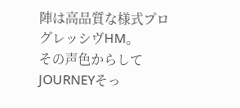陣は高品質な様式プログレッシヴHM。
その声色からしてJOURNEYそっ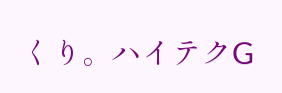くり。ハイテクG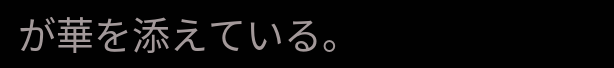が華を添えている。